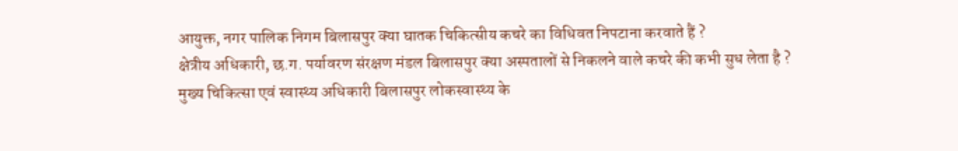आयुक्त, नगर पालिक निगम बिलासपुर क्या घातक चिकित्सीय कचरे का विधिवत निपटाना करवाते हैं ?
क्षेत्रीय अधिकारी, छ.ग. पर्यावरण संरक्षण मंडल बिलासपुर क्या अस्पतालों से निकलने वाले कचरे की कभी सुध लेता है ?
मुख्य चिकित्सा एवं स्वास्थ्य अधिकारी बिलासपुर लोकस्वास्थ्य के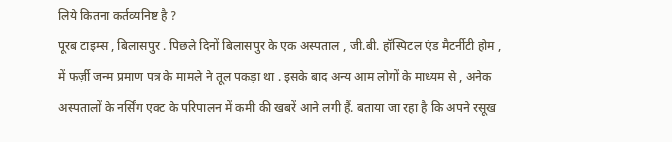लिये कितना कर्तव्यनिष्ट है ?
पूरब टाइम्स , बिलासपुर . पिछले दिनों बिलासपुर के एक अस्पताल , जी.बी. हॉस्पिटल एंड मैटर्नीटी होम , में फर्ज़ी जन्म प्रमाण पत्र के मामले ने तूल पकड़ा था . इसके बाद अन्य आम लोगों के माध्यम से , अनेक अस्पतालों के नर्सिंग एक्ट के परिपालन में कमी की खबरें आने लगी हैं. बताया जा रहा है कि अपने रसूख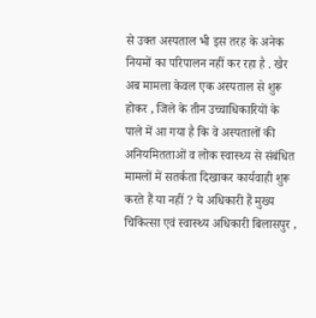से उक्त अस्पताल भी इस तरह के अनेक नियमों का परिपालन नहीं कर रहा है . खैर अब मामला केवल एक अस्पताल से शुरू होकर , जिले के तीन उच्चाधिकारियों के पाले में आ गया है कि वे अस्पतालों की अनियमितताओं व लोक स्वास्थ्य से संबंधित मामलों में सतर्कता दिखाकर कार्यवाही शुरू करते हैं या नहीं ? ये अधिकारी हैं मुख्य चिकित्सा एवं स्वास्थ्य अधिकारी बिलासपुर ,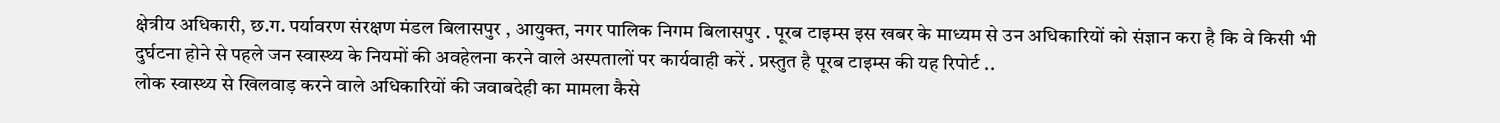क्षेत्रीय अधिकारी, छ.ग. पर्यावरण संरक्षण मंडल बिलासपुर , आयुक्त, नगर पालिक निगम बिलासपुर . पूरब टाइम्स इस खबर के माध्यम से उन अधिकारियों को संज्ञान करा है कि वे किसी भी दुर्घटना होने से पहले जन स्वास्थ्य के नियमों की अवहेलना करने वाले अस्पतालों पर कार्यवाही करें . प्रस्तुत है पूरब टाइम्स की यह रिपोर्ट ..
लोक स्वास्थ्य से खिलवाड़ करने वाले अधिकारियों की जवाबदेही का मामला कैसे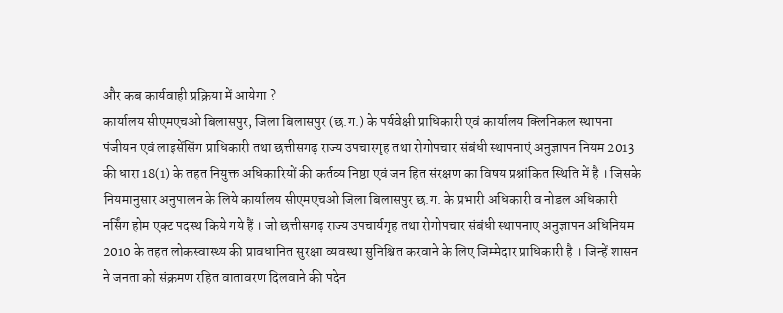और कब कार्यवाही प्रक्रिया में आयेगा ?
कार्यालय सीएमएचओ बिलासपुर, जिला बिलासपुर (छ.ग.) के पर्यवेक्षी प्राधिकारी एवं कार्यालय क्लिनिकल स्थापना पंजीयन एवं लाइसेंसिंग प्राधिकारी तथा छत्तीसगढ़ राज्य उपचारगृह तथा रोगोपचार संबंधी स्थापनाएं अनुज्ञापन नियम 2013 की धारा 18(1) के तहत नियुक्त अधिकारियों की कर्तव्य निष्ठा एवं जन हित संरक्षण का विषय प्रश्नांकित स्थिति में है । जिसके नियमानुसार अनुपालन के लिये कार्यालय सीएमएचओ जिला बिलासपुर छ.ग. के प्रभारी अधिकारी व नोडल अधिकारी नर्सिंग होम एक्ट पदस्थ किये गये हैं । जो छत्तीसगढ़ राज्य उपचार्यगृह तथा रोगोपचार संबंधी स्थापनाए अनुज्ञापन अधिनियम 2010 के तहत लोकस्वास्थ्य की प्रावधानित सुरक्षा व्यवस्था सुनिश्चित करवाने के लिए जिम्मेदार प्राधिकारी है । जिन्हें शासन ने जनता को संक्रमण रहित वातावरण दिलवाने की पदेन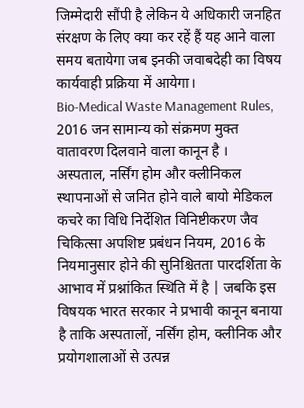जिम्मेदारी सौंपी है लेकिन ये अधिकारी जनहित संरक्षण के लिए क्या कर रहें हैं यह आने वाला समय बतायेगा जब इनकी जवाबदेही का विषय कार्यवाही प्रक्रिया में आयेगा।
Bio-Medical Waste Management Rules, 2016 जन सामान्य को संक्रमण मुक्त वातावरण दिलवाने वाला कानून है ।
अस्पताल, नर्सिंग होम और क्लीनिकल स्थापनाओं से जनित होने वाले बायो मेडिकल कचरे का विधि निर्देशित विनिष्टीकरण जैव चिकित्सा अपशिष्ट प्रबंधन नियम, 2016 के नियमानुसार होने की सुनिश्चितता पारदर्शिता के आभाव में प्रश्नांकित स्थिति में है | जबकि इस विषयक भारत सरकार ने प्रभावी कानून बनाया है ताकि अस्पतालों, नर्सिंग होम, क्लीनिक और प्रयोगशालाओं से उत्पन्न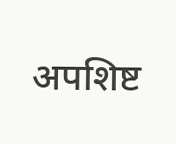अपशिष्ट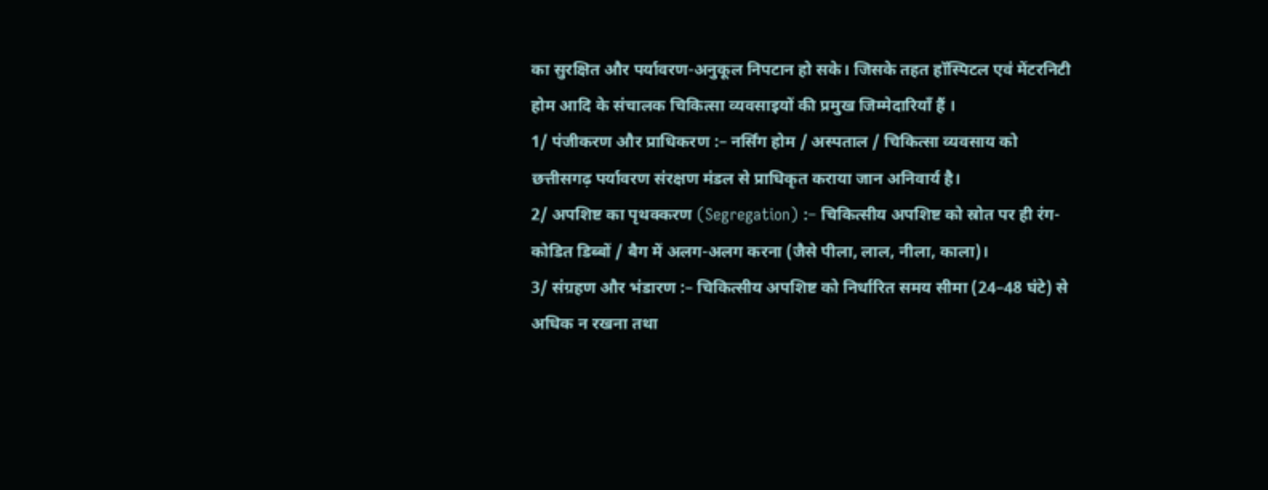का सुरक्षित और पर्यावरण-अनुकूल निपटान हो सके। जिसके तहत हॉस्पिटल एवं मेंटरनिटी होम आदि के संचालक चिकित्सा व्यवसाइयों की प्रमुख जिम्मेदारियाँ हैं ।
1/ पंजीकरण और प्राधिकरण :– नर्सिंग होम / अस्पताल / चिकित्सा व्यवसाय को छत्तीसगढ़ पर्यावरण संरक्षण मंडल से प्राधिकृत कराया जान अनिवार्य है।
2/ अपशिष्ट का पृथक्करण (Segregation) :– चिकित्सीय अपशिष्ट को स्रोत पर ही रंग-कोडित डिब्बों / बैग में अलग-अलग करना (जैसे पीला, लाल, नीला, काला)।
3/ संग्रहण और भंडारण :– चिकित्सीय अपशिष्ट को निर्धारित समय सीमा (24–48 घंटे) से अधिक न रखना तथा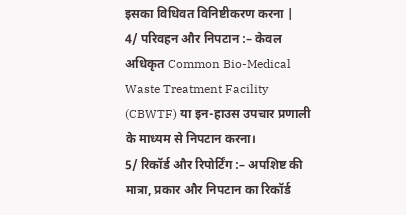इसका विधिवत विनिष्टीकरण करना |
4/ परिवहन और निपटान :– केवल अधिकृत Common Bio-Medical Waste Treatment Facility (CBWTF) या इन-हाउस उपचार प्रणाली के माध्यम से निपटान करना।
5/ रिकॉर्ड और रिपोर्टिंग :– अपशिष्ट की मात्रा, प्रकार और निपटान का रिकॉर्ड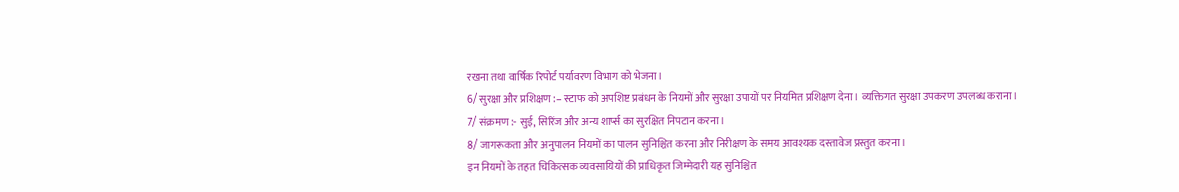रखना तथा वार्षिक रिपोर्ट पर्यावरण विभाग को भेजना।
6/ सुरक्षा और प्रशिक्षण :– स्टाफ को अपशिष्ट प्रबंधन के नियमों और सुरक्षा उपायों पर नियमित प्रशिक्षण देना। व्यक्तिगत सुरक्षा उपकरण उपलब्ध कराना।
7/ संक्रमण :- सुई, सिरिंज और अन्य शार्प्स का सुरक्षित निपटान करना।
8/ जागरूकता और अनुपालन नियमों का पालन सुनिश्चित करना और निरीक्षण के समय आवश्यक दस्तावेज प्रस्तुत करना।
इन नियमों के तहत चिकित्सक व्यवसायियों की प्राधिकृत जिम्मेदारी यह सुनिश्चित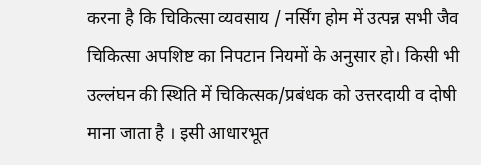करना है कि चिकित्सा व्यवसाय / नर्सिंग होम में उत्पन्न सभी जैव चिकित्सा अपशिष्ट का निपटान नियमों के अनुसार हो। किसी भी उल्लंघन की स्थिति में चिकित्सक/प्रबंधक को उत्तरदायी व दोषी माना जाता है । इसी आधारभूत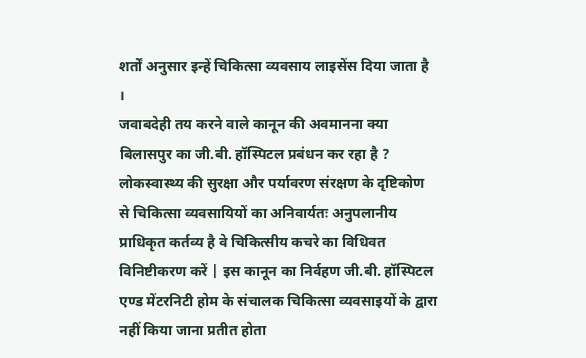शर्तों अनुसार इन्हें चिकित्सा व्यवसाय लाइसेंस दिया जाता है ।
जवाबदेही तय करने वाले कानून की अवमानना क्या बिलासपुर का जी.बी. हॉस्पिटल प्रबंधन कर रहा है ?
लोकस्वास्थ्य की सुरक्षा और पर्यावरण संरक्षण के दृष्टिकोण से चिकित्सा व्यवसायियों का अनिवार्यतः अनुपलानीय प्राधिकृत कर्तव्य है वे चिकित्सीय कचरे का विधिवत विनिष्टीकरण करें | इस कानून का निर्वहण जी.बी. हॉस्पिटल एण्ड मेंटरनिटी होम के संचालक चिकित्सा व्यवसाइयों के द्वारा नहीं किया जाना प्रतीत होता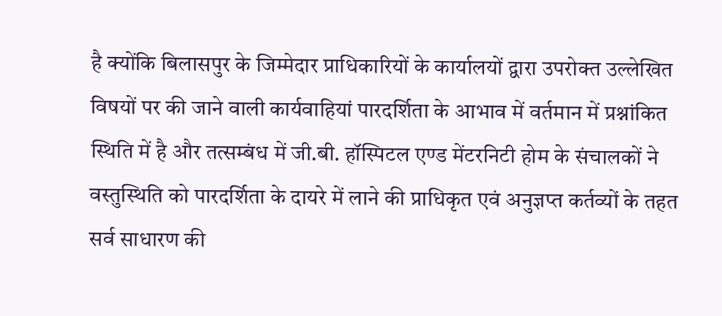है क्योंकि बिलासपुर के जिम्मेदार प्राधिकारियों के कार्यालयों द्वारा उपरोक्त उल्लेखित विषयों पर की जाने वाली कार्यवाहियां पारदर्शिता के आभाव में वर्तमान में प्रश्नांकित स्थिति में है और तत्सम्बंध में जी.बी. हॉस्पिटल एण्ड मेंटरनिटी होम के संचालकों ने वस्तुस्थिति को पारदर्शिता के दायरे में लाने की प्राधिकृत एवं अनुज्ञप्त कर्तव्यों के तहत सर्व साधारण की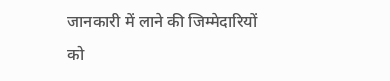जानकारी में लाने की जिम्मेदारियों को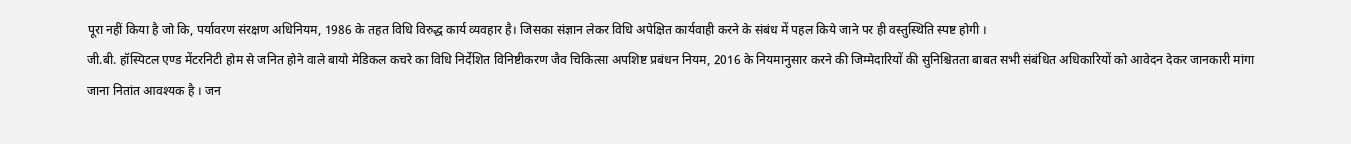पूरा नहीं किया है जो कि, पर्यावरण संरक्षण अधिनियम, 1986 के तहत विधि विरुद्ध कार्य व्यवहार है। जिसका संज्ञान लेकर विधि अपेक्षित कार्यवाही करने के संबंध में पहल किये जाने पर ही वस्तुस्थिति स्पष्ट होगी ।
जी.बी. हॉस्पिटल एण्ड मेंटरनिटी होम से जनित होने वाले बायो मेडिकल कचरे का विधि निर्देशित विनिष्टीकरण जैव चिकित्सा अपशिष्ट प्रबंधन नियम, 2016 के नियमानुसार करने की जिम्मेदारियों की सुनिश्चितता बाबत सभी संबंधित अधिकारियों को आवेदन देकर जानकारी मांगा जाना नितांत आवश्यक है । जन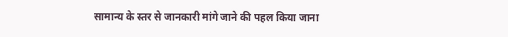सामान्य के स्तर से जानकारी मांगे जाने की पहल किया जाना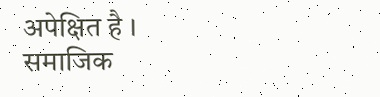अपेक्षित है ।
समाजिक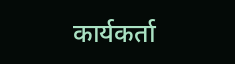कार्यकर्ता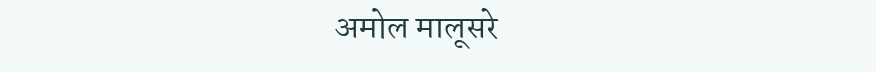अमोल मालूसरे